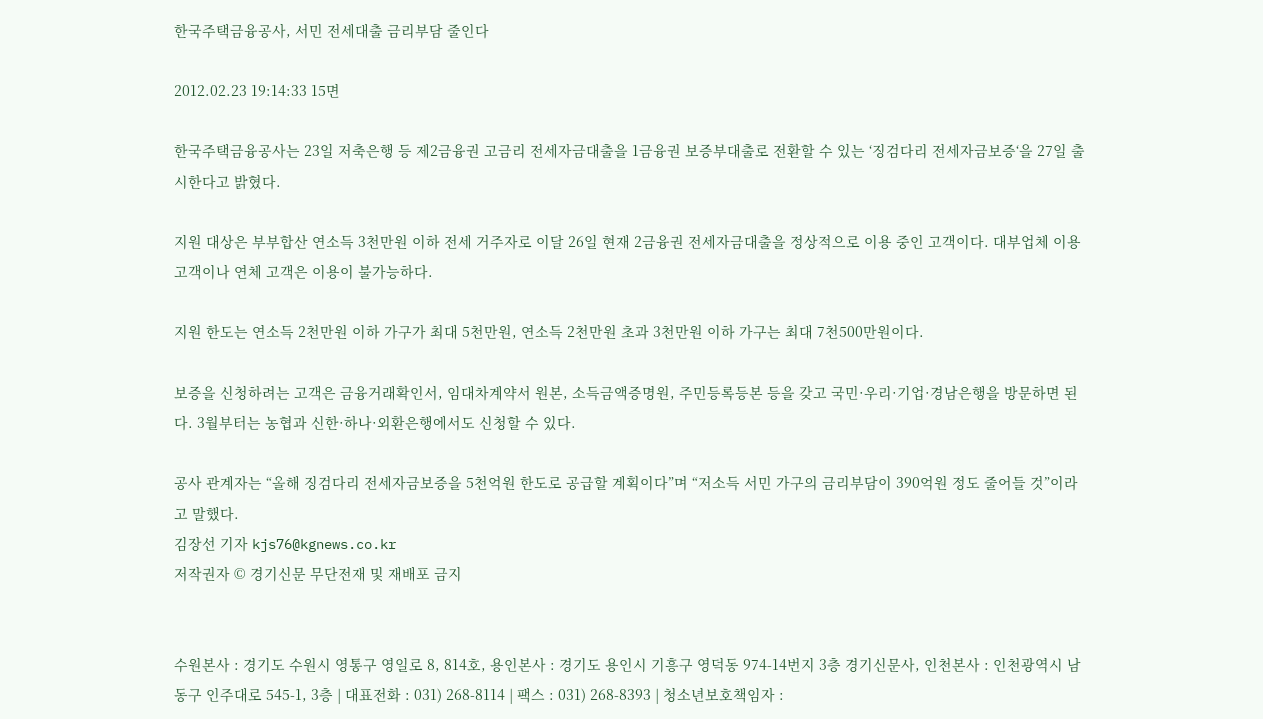한국주택금융공사, 서민 전세대출 금리부담 줄인다

2012.02.23 19:14:33 15면

한국주택금융공사는 23일 저축은행 등 제2금융권 고금리 전세자금대출을 1금융권 보증부대출로 전환할 수 있는 ‘징검다리 전세자금보증‘을 27일 출시한다고 밝혔다.

지원 대상은 부부합산 연소득 3천만원 이하 전세 거주자로 이달 26일 현재 2금융권 전세자금대출을 정상적으로 이용 중인 고객이다. 대부업체 이용 고객이나 연체 고객은 이용이 불가능하다.

지원 한도는 연소득 2천만원 이하 가구가 최대 5천만원, 연소득 2천만원 초과 3천만원 이하 가구는 최대 7천500만원이다.

보증을 신청하려는 고객은 금융거래확인서, 임대차계약서 원본, 소득금액증명원, 주민등록등본 등을 갖고 국민·우리·기업·경남은행을 방문하면 된다. 3월부터는 농협과 신한·하나·외환은행에서도 신청할 수 있다.

공사 관계자는 “올해 징검다리 전세자금보증을 5천억원 한도로 공급할 계획이다”며 “저소득 서민 가구의 금리부담이 390억원 정도 줄어들 것”이라고 말했다.
김장선 기자 kjs76@kgnews.co.kr
저작권자 © 경기신문 무단전재 및 재배포 금지


수원본사 : 경기도 수원시 영통구 영일로 8, 814호, 용인본사 : 경기도 용인시 기흥구 영덕동 974-14번지 3층 경기신문사, 인천본사 : 인천광역시 남동구 인주대로 545-1, 3층 | 대표전화 : 031) 268-8114 | 팩스 : 031) 268-8393 | 청소년보호책임자 :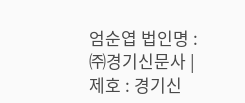엄순엽 법인명 : ㈜경기신문사 | 제호 : 경기신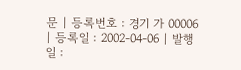문 | 등록번호 : 경기 가 00006 | 등록일 : 2002-04-06 | 발행일 :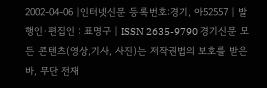2002-04-06 |인터넷신문 등록번호:경기, 아52557 | 발행인·편집인 : 표명구 | ISSN 2635-9790 경기신문 모든 콘텐츠(영상,기사, 사진)는 저작권법의 보호를 받은바, 무단 전재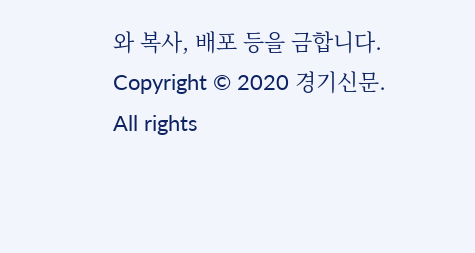와 복사, 배포 등을 금합니다. Copyright © 2020 경기신문. All rights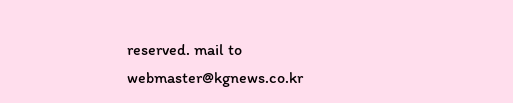reserved. mail to webmaster@kgnews.co.kr